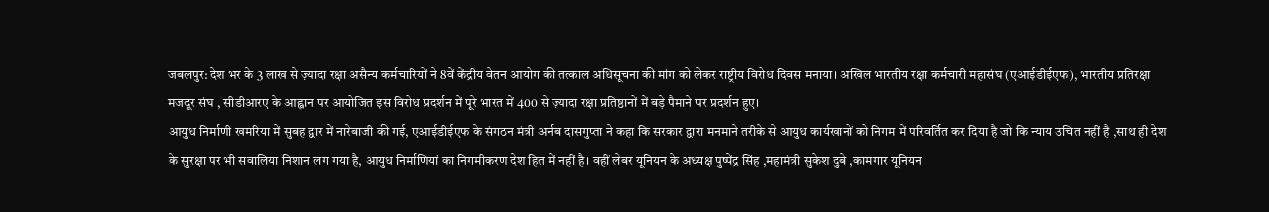जबलपुर: देश भर के 3 लाख से ज़्यादा रक्षा असैन्य कर्मचारियों ने 8वें केंद्रीय वेतन आयोग की तत्काल अधिसूचना की मांग को लेकर राष्ट्रीय विरोध दिवस मनाया। अखिल भारतीय रक्षा कर्मचारी महासंघ (एआईडीईएफ), भारतीय प्रतिरक्षा मजदूर संघ , सीडीआरए के आह्वान पर आयोजित इस विरोध प्रदर्शन में पूरे भारत में 400 से ज़्यादा रक्षा प्रतिष्ठानों में बड़े पैमाने पर प्रदर्शन हुए।
आयुध निर्माणी खमरिया में सुबह द्वार में नारेबाजी की गई, एआईडीईएफ के संगठन मंत्री अर्नब दासगुप्ता ने कहा कि सरकार द्वारा मनमाने तरीके से आयुध कार्यखानों को निगम में परिवर्तित कर दिया है जो कि न्याय उचित नहीं है ,साथ ही देश के सुरक्षा पर भी सवालिया निशान लग गया है, आयुध निर्माणियां का निगमीकरण देश हित में नहीं है। वहीं लेबर यूनियन के अध्यक्ष पुष्पेंद्र सिंह ,महामंत्री सुकेश दुबे ,कामगार यूनियन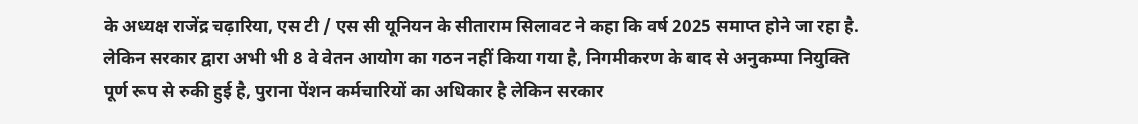के अध्यक्ष राजेंद्र चढ़ारिया, एस टी / एस सी यूनियन के सीताराम सिलावट ने कहा कि वर्ष 2025 समाप्त होने जा रहा है.
लेकिन सरकार द्वारा अभी भी 8 वे वेतन आयोग का गठन नहीं किया गया है, निगमीकरण के बाद से अनुकम्पा नियुक्ति पूर्ण रूप से रुकी हुई है, पुराना पेंशन कर्मचारियों का अधिकार है लेकिन सरकार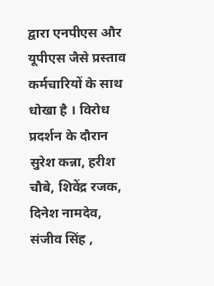द्वारा एनपीएस और यूपीएस जैसे प्रस्ताव कर्मचारियों के साथ धोखा है । विरोध प्रदर्शन के दौरान सुरेश कन्ना, हरीश चौबे, शिवेंद्र रजक, दिनेश नामदेव, संजीव सिंह ,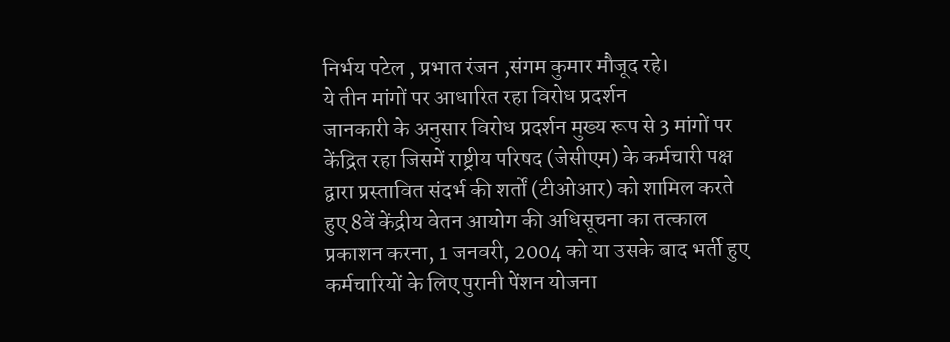निर्भय पटेल , प्रभात रंजन ,संगम कुमार मौजूद रहे।
ये तीन मांगों पर आधारित रहा विरोध प्रदर्शन
जानकारी के अनुसार विरोध प्रदर्शन मुख्य रूप से 3 मांगों पर केंद्रित रहा जिसमें राष्ट्रीय परिषद (जेसीएम) के कर्मचारी पक्ष द्वारा प्रस्तावित संदर्भ की शर्तों (टीओआर) को शामिल करते हुए 8वें केंद्रीय वेतन आयोग की अधिसूचना का तत्काल प्रकाशन करना, 1 जनवरी, 2004 को या उसके बाद भर्ती हुए कर्मचारियों के लिए पुरानी पेंशन योजना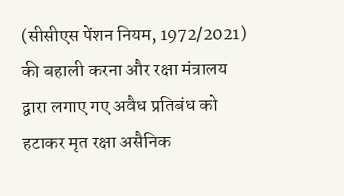(सीसीएस पेंशन नियम, 1972/2021) की बहाली करना और रक्षा मंत्रालय द्वारा लगाए गए अवैध प्रतिबंध को हटाकर मृत रक्षा असैनिक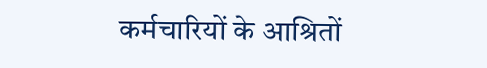कर्मचारियों के आश्रितों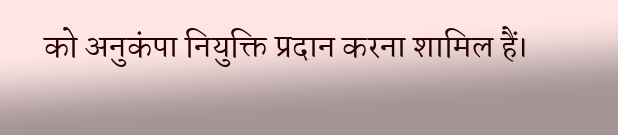को अनुकंपा नियुक्ति प्रदान करना शामिल हैं।